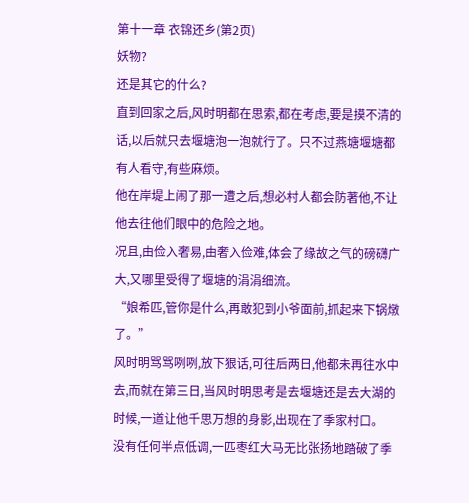第十一章 衣锦还乡(第2页)
妖物?
还是其它的什么?
直到回家之后,风时明都在思索,都在考虑,要是摸不清的话,以后就只去堰塘泡一泡就行了。只不过燕塘堰塘都有人看守,有些麻烦。
他在岸堤上闹了那一遭之后,想必村人都会防著他,不让他去往他们眼中的危险之地。
况且,由俭入奢易,由奢入俭难,体会了缘故之气的磅礴广大,又哪里受得了堰塘的涓涓细流。
“娘希匹,管你是什么,再敢犯到小爷面前,抓起来下锅燉了。”
风时明骂骂咧咧,放下狠话,可往后两日,他都未再往水中去,而就在第三日,当风时明思考是去堰塘还是去大湖的时候,一道让他千思万想的身影,出现在了季家村口。
没有任何半点低调,一匹枣红大马无比张扬地踏破了季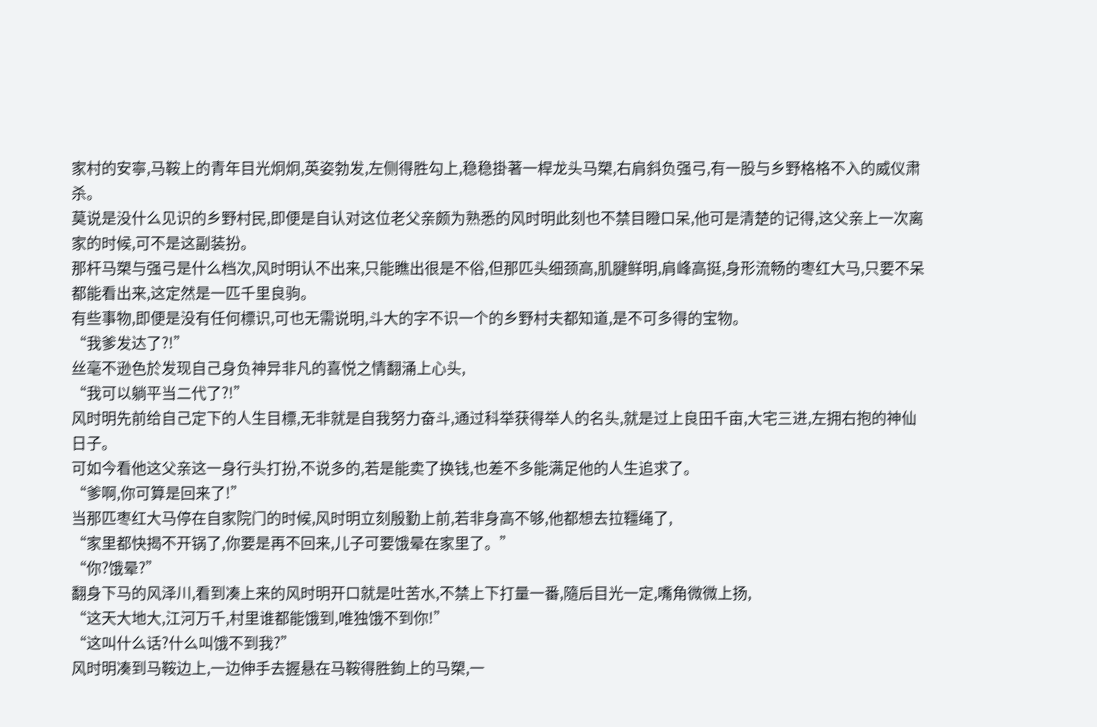家村的安寧,马鞍上的青年目光炯炯,英姿勃发,左侧得胜勾上,稳稳掛著一桿龙头马槊,右肩斜负强弓,有一股与乡野格格不入的威仪肃杀。
莫说是没什么见识的乡野村民,即便是自认对这位老父亲颇为熟悉的风时明此刻也不禁目瞪口呆,他可是清楚的记得,这父亲上一次离家的时候,可不是这副装扮。
那杆马槊与强弓是什么档次,风时明认不出来,只能瞧出很是不俗,但那匹头细颈高,肌腱鲜明,肩峰高挺,身形流畅的枣红大马,只要不呆都能看出来,这定然是一匹千里良驹。
有些事物,即便是没有任何標识,可也无需说明,斗大的字不识一个的乡野村夫都知道,是不可多得的宝物。
“我爹发达了?!”
丝毫不逊色於发现自己身负神异非凡的喜悦之情翻涌上心头,
“我可以躺平当二代了?!”
风时明先前给自己定下的人生目標,无非就是自我努力奋斗,通过科举获得举人的名头,就是过上良田千亩,大宅三进,左拥右抱的神仙日子。
可如今看他这父亲这一身行头打扮,不说多的,若是能卖了换钱,也差不多能满足他的人生追求了。
“爹啊,你可算是回来了!”
当那匹枣红大马停在自家院门的时候,风时明立刻殷勤上前,若非身高不够,他都想去拉韁绳了,
“家里都快揭不开锅了,你要是再不回来,儿子可要饿晕在家里了。”
“你?饿晕?”
翻身下马的风泽川,看到凑上来的风时明开口就是吐苦水,不禁上下打量一番,隨后目光一定,嘴角微微上扬,
“这天大地大,江河万千,村里谁都能饿到,唯独饿不到你!”
“这叫什么话?什么叫饿不到我?”
风时明凑到马鞍边上,一边伸手去握悬在马鞍得胜鉤上的马槊,一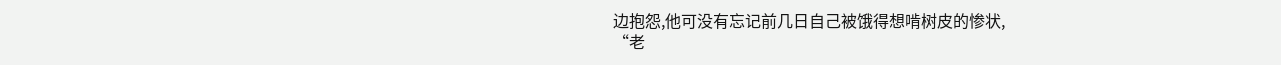边抱怨,他可没有忘记前几日自己被饿得想啃树皮的惨状,
“老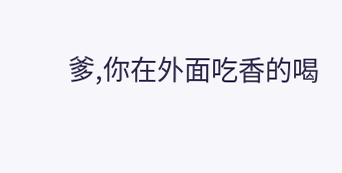爹,你在外面吃香的喝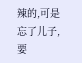辣的,可是忘了儿子,要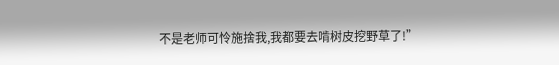不是老师可怜施捨我,我都要去啃树皮挖野草了!”